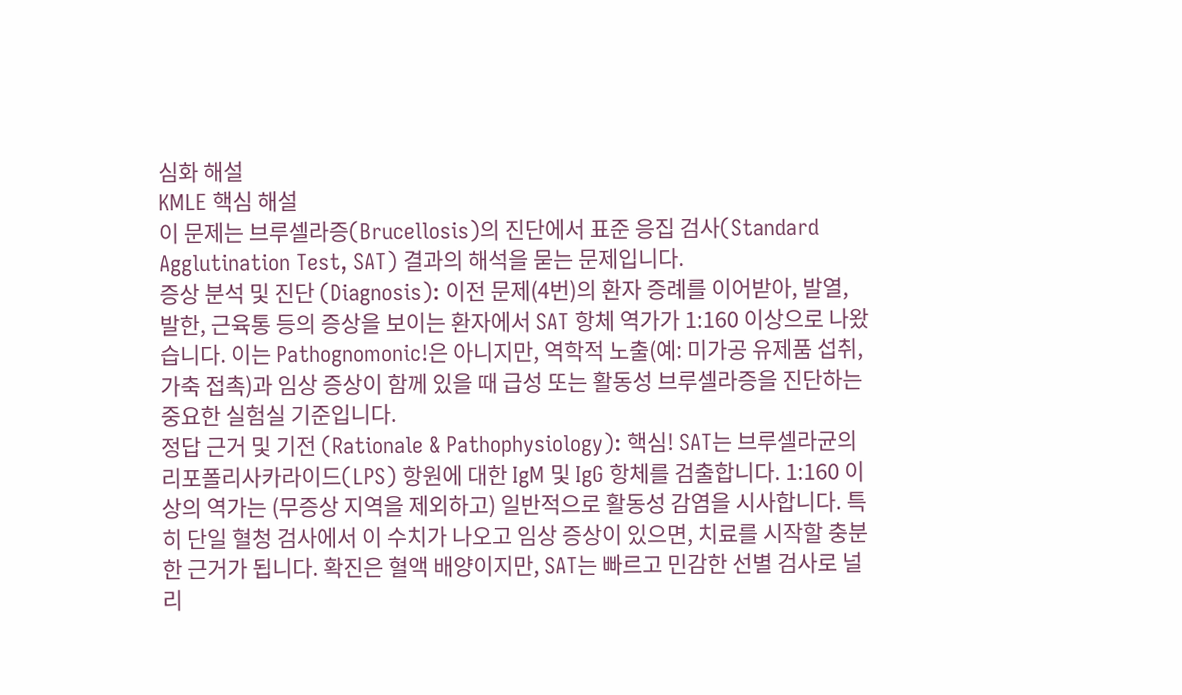심화 해설
KMLE 핵심 해설
이 문제는 브루셀라증(Brucellosis)의 진단에서 표준 응집 검사(Standard Agglutination Test, SAT) 결과의 해석을 묻는 문제입니다.
증상 분석 및 진단 (Diagnosis): 이전 문제(4번)의 환자 증례를 이어받아, 발열, 발한, 근육통 등의 증상을 보이는 환자에서 SAT 항체 역가가 1:160 이상으로 나왔습니다. 이는 Pathognomonic!은 아니지만, 역학적 노출(예: 미가공 유제품 섭취, 가축 접촉)과 임상 증상이 함께 있을 때 급성 또는 활동성 브루셀라증을 진단하는 중요한 실험실 기준입니다.
정답 근거 및 기전 (Rationale & Pathophysiology): 핵심! SAT는 브루셀라균의 리포폴리사카라이드(LPS) 항원에 대한 IgM 및 IgG 항체를 검출합니다. 1:160 이상의 역가는 (무증상 지역을 제외하고) 일반적으로 활동성 감염을 시사합니다. 특히 단일 혈청 검사에서 이 수치가 나오고 임상 증상이 있으면, 치료를 시작할 충분한 근거가 됩니다. 확진은 혈액 배양이지만, SAT는 빠르고 민감한 선별 검사로 널리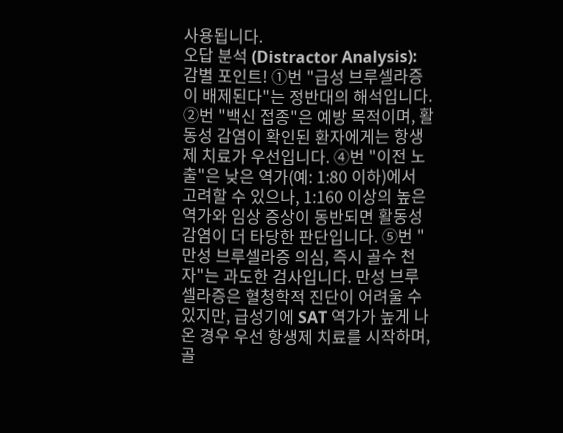사용됩니다.
오답 분석 (Distractor Analysis): 감별 포인트! ①번 "급성 브루셀라증이 배제된다"는 정반대의 해석입니다. ②번 "백신 접종"은 예방 목적이며, 활동성 감염이 확인된 환자에게는 항생제 치료가 우선입니다. ④번 "이전 노출"은 낮은 역가(예: 1:80 이하)에서 고려할 수 있으나, 1:160 이상의 높은 역가와 임상 증상이 동반되면 활동성 감염이 더 타당한 판단입니다. ⑤번 "만성 브루셀라증 의심, 즉시 골수 천자"는 과도한 검사입니다. 만성 브루셀라증은 혈청학적 진단이 어려울 수 있지만, 급성기에 SAT 역가가 높게 나온 경우 우선 항생제 치료를 시작하며, 골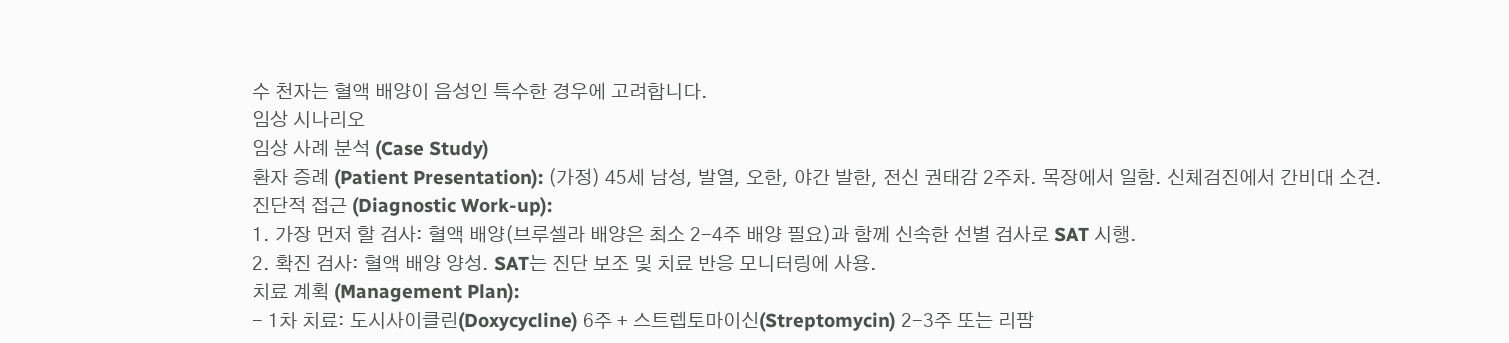수 천자는 혈액 배양이 음성인 특수한 경우에 고려합니다.
임상 시나리오
임상 사례 분석 (Case Study)
환자 증례 (Patient Presentation): (가정) 45세 남성, 발열, 오한, 야간 발한, 전신 권태감 2주차. 목장에서 일함. 신체검진에서 간비대 소견.
진단적 접근 (Diagnostic Work-up):
1. 가장 먼저 할 검사: 혈액 배양(브루셀라 배양은 최소 2-4주 배양 필요)과 함께 신속한 선별 검사로 SAT 시행.
2. 확진 검사: 혈액 배양 양성. SAT는 진단 보조 및 치료 반응 모니터링에 사용.
치료 계획 (Management Plan):
- 1차 치료: 도시사이클린(Doxycycline) 6주 + 스트렙토마이신(Streptomycin) 2-3주 또는 리팜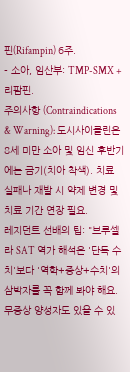핀(Rifampin) 6주.
- 소아, 임산부: TMP-SMX + 리팜핀.
주의사항 (Contraindications & Warning): 도시사이클린은 8세 미만 소아 및 임신 후반기에는 금기(치아 착색). 치료 실패나 재발 시 약제 변경 및 치료 기간 연장 필요.
레지던트 선배의 팁: "브루셀라 SAT 역가 해석은 '단독 수치'보다 '역학+증상+수치'의 삼박자를 꼭 함께 봐야 해요. 무증상 양성자도 있을 수 있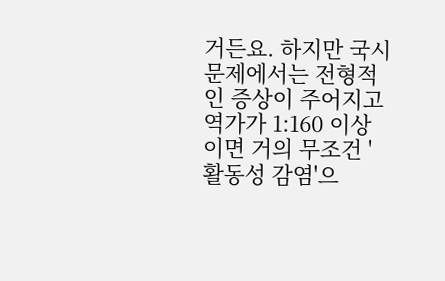거든요. 하지만 국시 문제에서는 전형적인 증상이 주어지고 역가가 1:160 이상이면 거의 무조건 '활동성 감염'으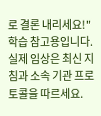로 결론 내리세요!"
학습 참고용입니다. 실제 임상은 최신 지침과 소속 기관 프로토콜을 따르세요.